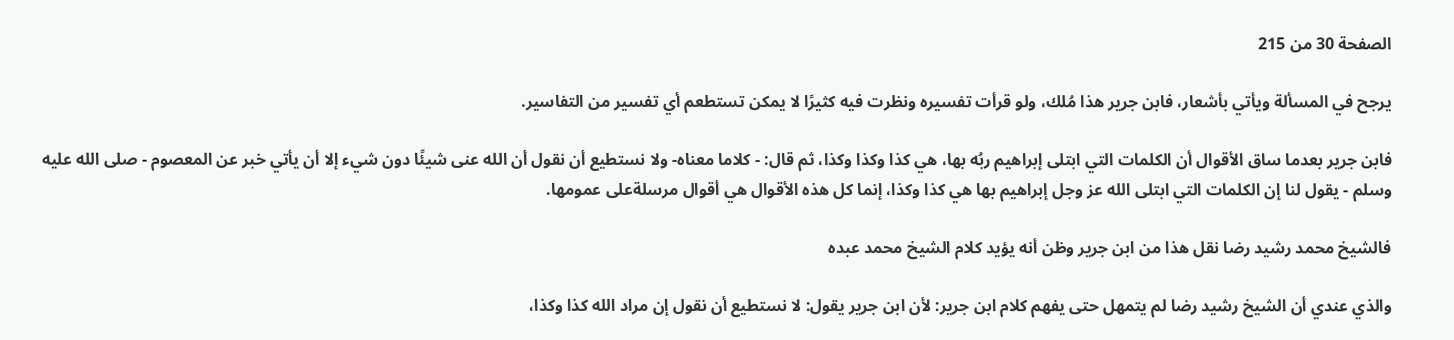الصفحة 30 من 215

يرجح في المسألة ويأتي بأشعار، فابن جرير هذا مُلك، ولو قرأت تفسيره ونظرت فيه كثيرًا لا يمكن تستطعم أي تفسير من التفاسير.

فابن جرير بعدما ساق الأقوال أن الكلمات التي ابتلى إبراهيم ربُه بها، هي كذا وكذا وكذا، ثم قال: - كلاما معناه- ولا نستطيع أن نقول أن الله عنى شيئًا دون شيء إلا أن يأتي خبر عن المعصوم - صلى الله عليه وسلم - يقول لنا إن الكلمات التي ابتلى الله عز وجل إبراهيم بها هي كذا وكذا، إنما كل هذه الأقوال هي أقوال مرسلةعلى عمومها.

فالشيخ محمد رشيد رضا نقل هذا من ابن جرير وظن أنه يؤيد كلام الشيخ محمد عبده

والذي عندي أن الشيخ رشيد رضا لم يتمهل حتى يفهم كلام ابن جرير: لأن ابن جرير يقول: لا نستطيع أن نقول إن مراد الله كذا وكذا،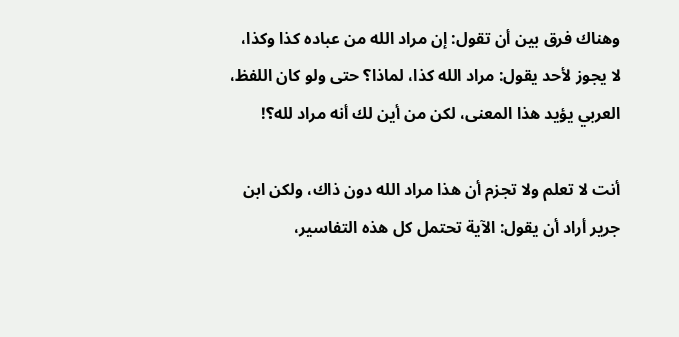وهناك فرق بين أن تقول: إن مراد الله من عباده كذا وكذا، لا يجوز لأحد يقول: مراد الله كذا، لماذا؟ حتى ولو كان اللفظ، العربي يؤيد هذا المعنى، لكن من أين لك أنه مراد لله؟!

أنت لا تعلم ولا تجزم أن هذا مراد الله دون ذاك، ولكن ابن جرير أراد أن يقول: الآية تحتمل كل هذه التفاسير،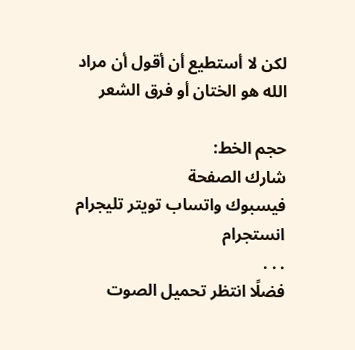لكن لا أستطيع أن أقول أن مراد الله هو الختان أو فرق الشعر

حجم الخط:
شارك الصفحة
فيسبوك واتساب تويتر تليجرام انستجرام
. . .
فضلًا انتظر تحميل الصوت